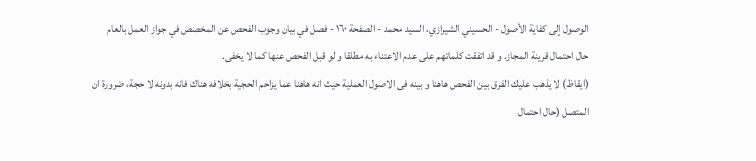الوصول إلى كفاية الأصول - الحسيني الشيرازي، السيد محمد - الصفحة ١٦٠ - فصل في بيان وجوب الفحص عن المخصص في جواز العمل بالعام
حال احتمال قرينة المجاز. و قد اتفقت كلماتهم على عدم الاعتناء به مطلقا و لو قبل الفحص عنها كما لا يخفى.
(ايقاظ) لا يذهب عليك الفرق بين الفحص هاهنا و بينه فى الاصول العملية حيث انه هاهنا عما يزاحم الحجية بخلافه هناك فانه بدونه لا حجة، ضرورة ان
المتصل (حال احتمال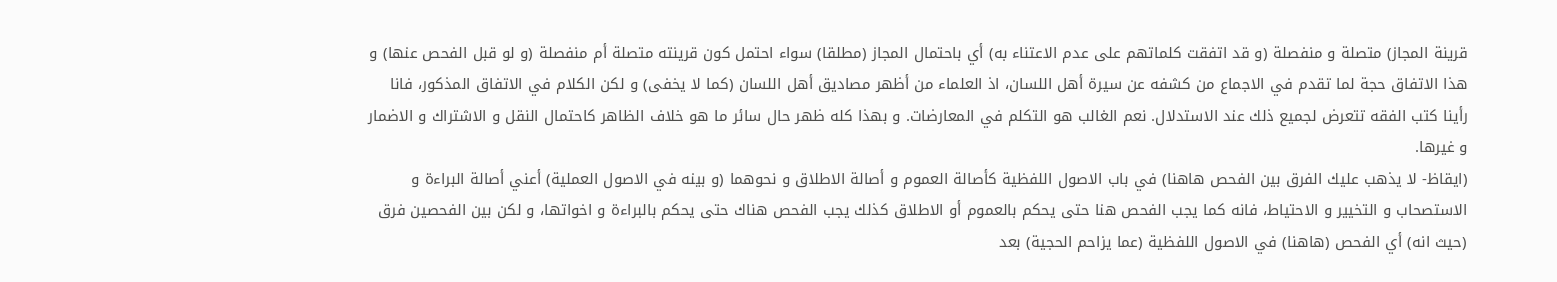قرينة المجاز) متصلة و منفصلة (و قد اتفقت كلماتهم على عدم الاعتناء به) أي باحتمال المجاز (مطلقا) سواء احتمل كون قرينته متصلة أم منفصلة (و لو قبل الفحص عنها) و هذا الاتفاق حجة لما تقدم في الاجماع من كشفه عن سيرة أهل اللسان، اذ العلماء من أظهر مصاديق أهل اللسان (كما لا يخفى) و لكن الكلام في الاتفاق المذكور، فانا رأينا كتب الفقه تتعرض لجميع ذلك عند الاستدلال. نعم الغالب هو التكلم في المعارضات. و بهذا كله ظهر حال سائر ما هو خلاف الظاهر كاحتمال النقل و الاشتراك و الاضمار و غيرها.
(ايقاظ- لا يذهب عليك الفرق بين الفحص هاهنا) في باب الاصول اللفظية كأصالة العموم و أصالة الاطلاق و نحوهما (و بينه في الاصول العملية) أعني أصالة البراءة و الاستصحاب و التخيير و الاحتياط، فانه كما يجب الفحص هنا حتى يحكم بالعموم أو الاطلاق كذلك يجب الفحص هناك حتى يحكم بالبراءة و اخواتها، و لكن بين الفحصين فرق (حيث انه) أي الفحص (هاهنا) في الاصول اللفظية (عما يزاحم الحجية) بعد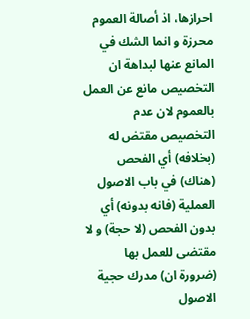احرازها، اذ أصالة العموم محرزة و انما الشك في المانع عنها لبداهة ان التخصيص مانع عن العمل بالعموم لان عدم التخصيص مقتض له (بخلافه) أي الفحص (هناك) في باب الاصول العملية (فانه بدونه) أي بدون الفحص (لا حجة) و لا مقتضى للعمل بها (ضرورة ان) مدرك حجية الاصول